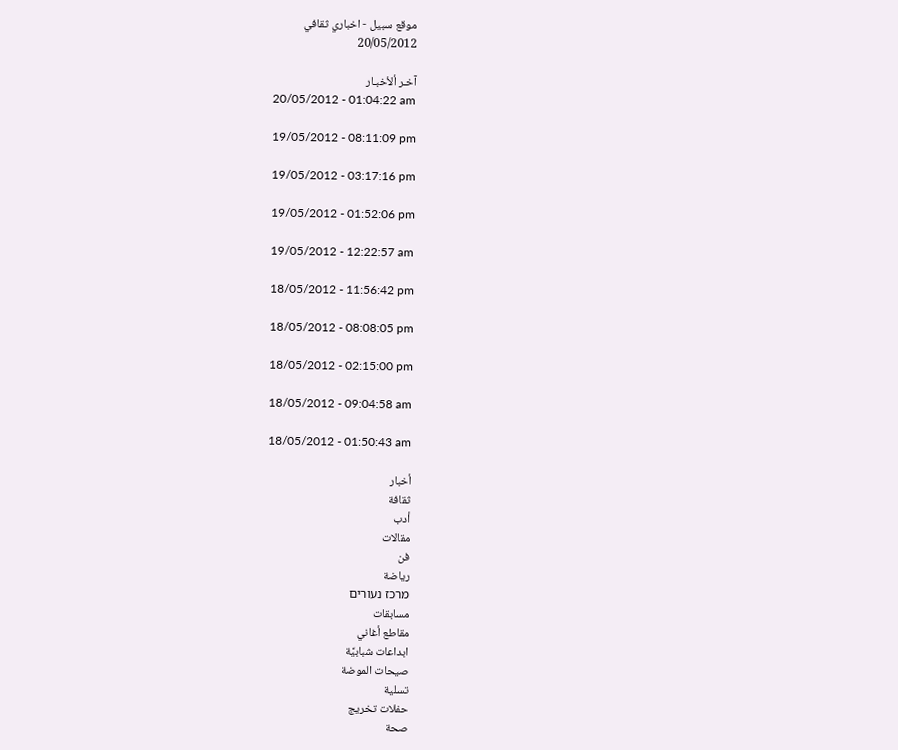موقع سبيل - اخباري ثقافي
20/05/2012

آخـر ألأخبـار
20/05/2012 - 01:04:22 am

19/05/2012 - 08:11:09 pm

19/05/2012 - 03:17:16 pm

19/05/2012 - 01:52:06 pm

19/05/2012 - 12:22:57 am

18/05/2012 - 11:56:42 pm

18/05/2012 - 08:08:05 pm

18/05/2012 - 02:15:00 pm

18/05/2012 - 09:04:58 am

18/05/2012 - 01:50:43 am

أخبار
ثقافة
أدب
مقالات
فن
رياضة
מרכז נעורים
مسابقات
مقاطع أغاني
ابداعات شبابيَّة
صيحات الموضة
تسلية
حفلات تخريج
صحة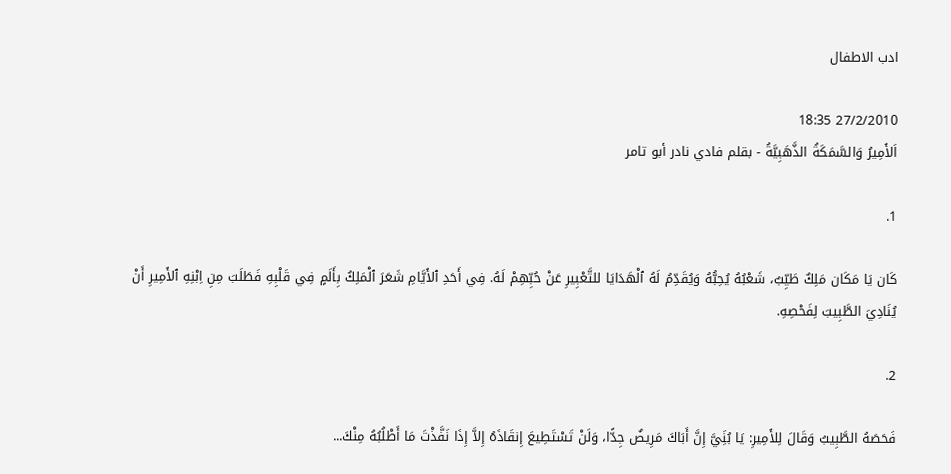ادب الاطفال

27/2/2010 18:35
اَلأَمِيرُ وَالسَّمَكَةُ الذَّهَبِيَّةُ - بقلم فادي نادر أبو تامر

1.

كَان يَا مَكَان مَلِكٌ طَيِّبٌ، شَعْبُهُ يُحِبُّهُ وَيُقَدِّمُ لَهُ ٱلْهَدَايَا للتَّعْبِيرِ عَنْ حُبِّهِمْ لَهُ. فِي أَحَدِ ٱلأَيَّامِ شَعَرَ ٱلْمَلِكُ بِأَلَمٍ فِي قَلْبِهِ فَطَلَبَ مِنِ اِبْنِهِ ٱلأَمِيرِ أَنْ يُنَادِيَ الطَّبِيبَ لِفَحْصِهِ.

2.

فَحَصَهُ الطَّبِيبُ وَقَالَ لِلأَمِيرِ: يَا بُنَِيَّ إِنَّ أَبَاكَ مَرِيضٌ جِدًّا، وَلَنْ تَسْتَطِيعَ إِنقَاذَهُ إِلاَّ إِذَا نَفَّذْتَ مَا أَطْلُبُهُ مِنْكَ...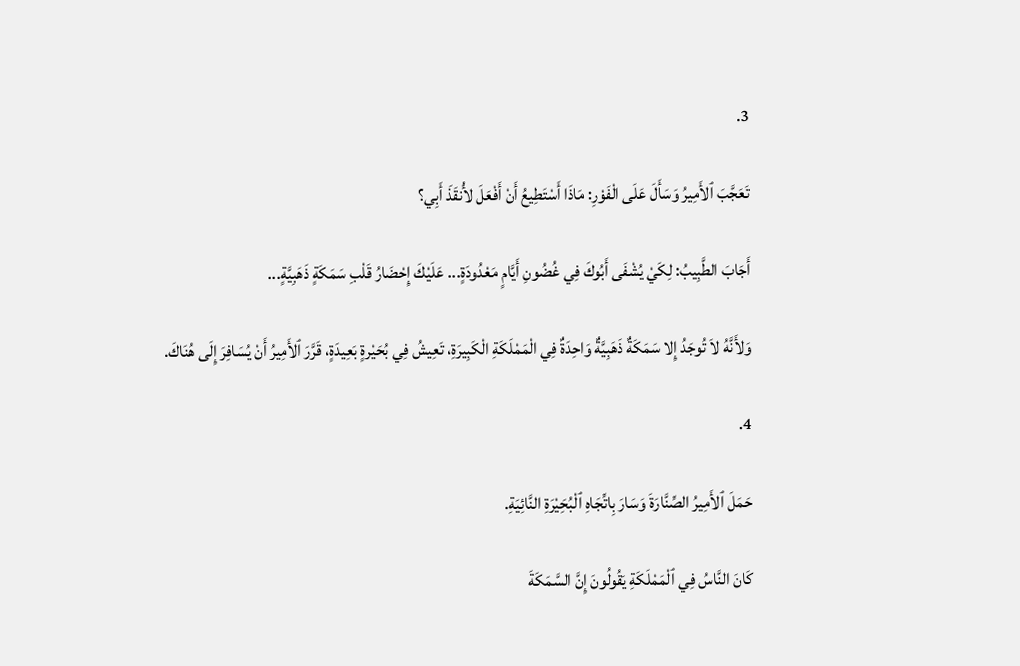3.

تَعَجَّبَ ٱلأَمِيرُ وَسَأَلَ عَلَى الْفَوْرِ: مَاذَا أَسْتَطِيعُ أَنْ أَفْعَلَ لأُنقَذَ أَبِي؟

أَجَابَ الطَّبِيبُ: لِكَيْ يُشْفَى أَبُوكَ فِي غُضُونِ أَيَّامٍ مَعْدُودَةٍ... عَلَيْكَ إِحْضَارُ قَلْبِ سَمَكَةٍ ذَهَبِيَّةٍ...

وَلأَنَّهُ لاَ تُوجَدُ إِلا سَمَكَةٌ ذَهَبِيَّةٌ وَاحِدَةٌ فِي الْمَمْلَكَةِ الْكَبِيرَةِ، تَعِيشُ فِي بُحَيْرةٍ بَعِيدَةٍ، قَرَّرَ ٱلأَمِيرُ أَنْ يُسَافِرَ إِلَى هُنَاكَ.

4.

حَمَلَ ٱلأَمِيرُ الصِّنَّارَةَ وَسَارَ بِاتِّجَاهِ ٱلْبُحَِيْرَةِ النَّائِيَةِ.

كَانَ النَّاسُ فِي ٱلْمَمْلَكَةِ يَقُولُونَ إِنَّ السَّمَكَةَ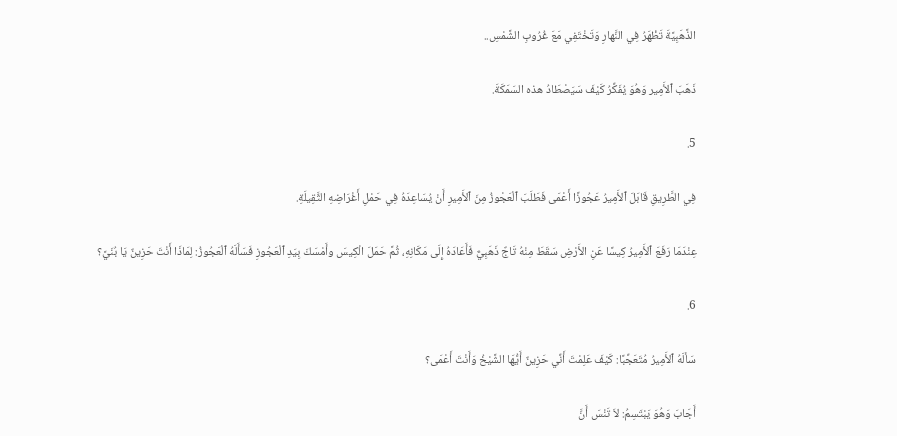الذَّهَبِيَّةَ تَظْهَرُ فِي النَّهارِ وَتَخْتَفِي مَعَ غُرُوبِ الشَّمْسِ..

ذَهَبَ ٱلأَمِير وَهُوَ يُفَكِّرُ كَيْفَ سَيَصْطَادُ هذه السَمَكَةَ.

5.

فِي الطَّرِيقِ قَابَلَ ٱلأَمِيرُ عَجُوزًا أَعْمَى فَطَلَبَ ٱلْعَجْوزُ مِنَ ٱلأَمِيرِ أَنْ يُسَاعِدَهُ فِي حَمْلِ أَغْرَاضِهِ الثَّقِيلَةِ.

عِنْدَمَا رَفَعَ ٱلأَمِيرُ كِيسًا عَنِ الأَرْضِ سَقَطَ مِنْهُ تَاجٌ ذَهَبِيٌّ فَأَعَادَهُ إِلَى مَكَانِهِ، ثُمَّ حَمَلَ الْكِيسَ وأَمْسَكَ بِيَدِ ٱلْعَجُوزِ فَسَأَلَهُ ٱلْعَجُوزُ: لِمَاذَا أَنْتَ حَزِينٌ يَا بُنَيَّ؟

6.

سَألَهُ ٱلأَمِيرُ مُتَعَجِّبًا: كَيْفَ عَلِمْتَ أَنِّي حَزِينٌ أَيُّهَا الشَّيْخُ وَأَنْتَ أَعْمَى؟

أَجَابَ وَهُوَ يَبْتَسِمُ: لاَ تَنْسَ أَنَّ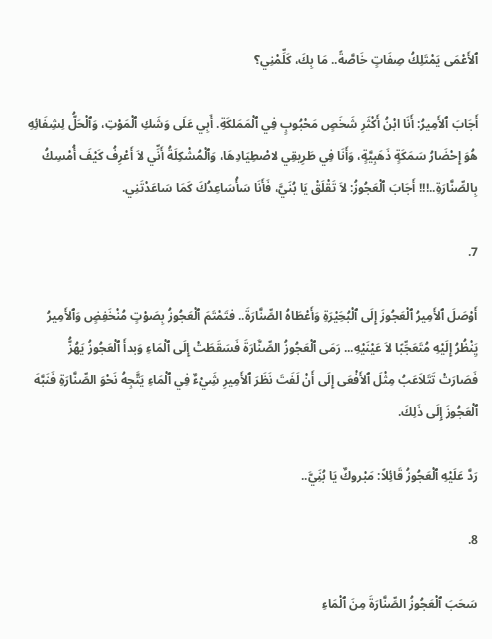ٱلأَعْمَى يَمْتَلِكُ صِفَاتٍ خَاصَّةً.. مَا بِكَ، كَلِّمْنِي؟

أَجَابَ ٱلأَمِيرُ: أَنَا ابْنُ أَكْثَرِ شَخَصٍ مَحْبُوبٍ فِي ٱلْمَمَلكَةِ. أَبِي عَلَى وَشَكِ ٱلْمَوْتِ، وَٱلْحَلُّ لِشِفَائِهِ هُوَ إِحْضَارُ سَمَكَةٍ ذَهَبِيَّةٍ، وَأَنَا فِي طَرِيقِي لاصْطِيَادِهَا، وَٱلْمُشْكِلَةُ أَنِّي لاَ أَعْرِفُ كَيْفَ أُمْسِكُ بِالصِّنَّارَةِ..!!! أَجَابَ ٱلْعَجُوزُ: لاَ تَقْلَقْ يَا بُنَيَّ، فَأَنَا سَأُسَاعِدُكَ كَمَا سَاعَدْتَنِي.

7.

أَوْصَلَ ٱلأَمِيرُ ٱلْعَجُوزَ إِلَى ٱلْبُحَِيْرَةِ وَأَعْطَاهُ الصِّنَّارَةَ.. فتَمْتَمَ ٱلْعَجُوزُ بِصَوْتٍ مُنْخَفِضٍ وَٱلأَمِيرُ يَِنْظُرُ إِلَيْهِ مُتَعَجِّبًا لاَ عَيْنَيْهِ... رَمَى ٱلْعَجُوزُ الصِّنَّارَةَ فَسَقَطَتْ إِلَى ٱلْمَاءِ وَبدأَ ٱلْعَجُوزُ يَهُزُّ فَصَارَتْ تَتَلاَعَبُ مِثْلَ ٱلأَفْعَى إِلَى أَنْ لَفَتَ نَظَرَ ٱلأَمِيرِ شَِيْءٌ فِي ٱلْمَاءِ يَتَّجِهُ نَحْوَ الصِّنَّارَةِ فَنَبَّهَ ٱلْعَجُوزَ إِلَى ذَلِكَ.

رَدَّ عَلَيْهِ ٱلْعَجُوزُ قَائِلاً: مَبْروكٌ يَا بُنَِيَّ..

8.

سَحَبَ ٱلْعَجُوزُ الصِّنَّارَةَ مِنَ ٱلْمَاءِ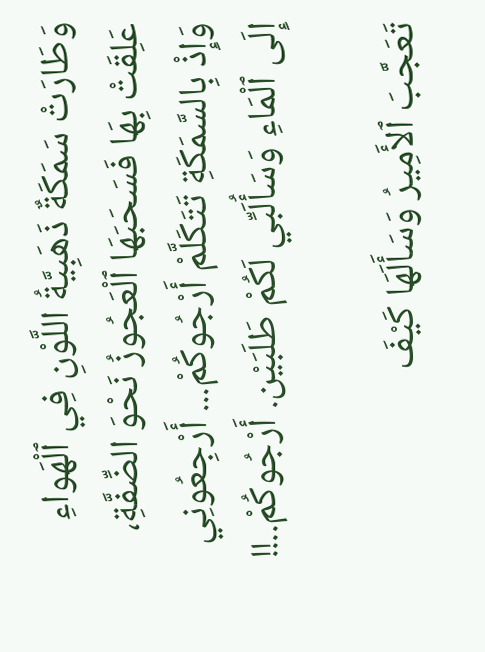وَطَارَتْ سَمَكَةٌ ذَهَبِيَّةُ اللَّوْنِ فِي ٱلْهَواءِ عَلِقَتْ بِهَا فَسَحَبَهَا ٱلْعَجُوزُ نَحْوَ الضِّفَّةِ، وَإِذْ بِالسَّمَكَةِ تَتَكَلَّمْ أَرْجُوكُمْ... أَرْجِعُونِي إِلَى ٱلْمَاءِ وَسَأُلَبِّي لَكُمْ طَلَبَيْن. أَرْجُوكُمْ..!!

تَعَجَّبَ ٱلأَمِيرُ وَسَأَلَهَا كَيْفَ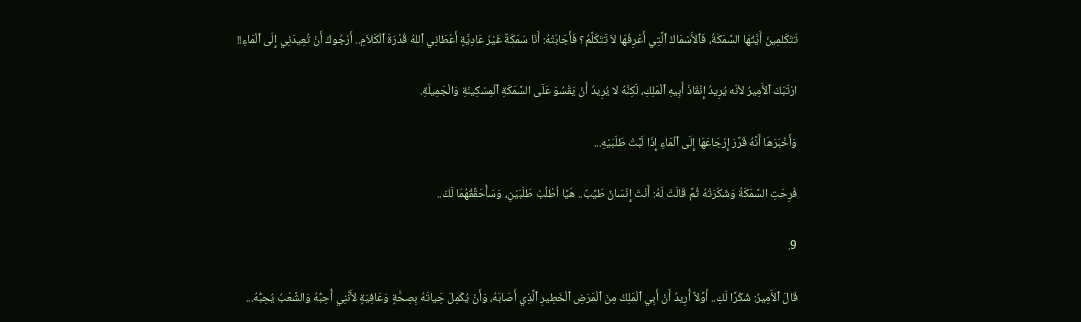تَتَكَلمِينَ أَيَّتُهَا السَّمَكَةُ، فَٱلأَسْمَاكُ ٱلَّتِي أَعْرِفُهَا لاَ تَتَكَلَّمُ؟ فَأَجَابَتْهُ: أَنَا سَمَكَةٌ غَيْرُ عَادِيَّةٍ أَعْطَانِي ٱللهُ قُدْرَةَ ٱلْكَلاَمِ.. أَرْجُوكَ أَنْ تُعِيدَنِي إِلَى ٱلْمَاءِ!!

ارْتَبَكَ ٱلأَمِيرُ لأنّه يُرِيدُ إِنْقَاذَ أَبِيهِ ٱلْمَلِكِ، لَكِنَّهُ لا يُرِيدُ أَنْ يَقْسُوَ عَلَى السَّمَكَةِ ٱلْمِسْكِينَةِ وَالْجَمِيلَةِ.

وَأَخْبَرَهَا أَنَّهُ قَرَّرَ إِرْجَاعَهَا إِلَى ٱلْمَاءِ إِذَا لَبَّتْ طَلَبَيْهِ...

فَرِحَتِ السَّمَكَةُ وَشَكَرَتْهُ ثُمَّ قَالَتْ لَهُ: أَنْتَ إِنْسَانٌ طَيِّبٌ.. هَيَّا اُطْلُبْ طَلَبَيْنِ، وَسَأُحَقِّقُهُمَا لَكَ..

9.

قَالَ ٱلأَمِيرُ: شُكْرًا لَكِ.. أَوَّلاً أُرِيدُ أَنْ أَبِي ٱلْمَلِكُ مِنَ ٱلْمَرَضِ ٱلْخَطِيرِ ٱلَّذِي أَصَابَهُ، وَأَنْ يُكْمِلَ حَِياتَهُ بِصِحَّةٍ وَعَافِيَةٍ لأَنَّنِي أُحِبُّهُ وَالشَّعْبُ يُحِبُّهُ...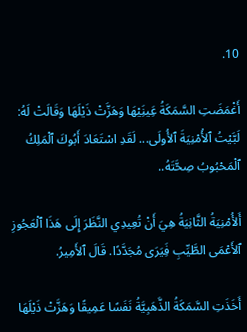10.

أَغْمَضَتِ السَّمَكَةُ عَِينَِيْهَا وَهَزَّتْ ذَيْلَهَا وَقَالَتْ لَهُ: لَبَّيْتُ ٱلأُمْنِيَةَ ٱلأُولَى... لَقَدِ اسْتَعَادَ أَبُوكَ ٱلْمَلِكُ ٱلْمَحْبُوبُ صِحَّتَهُ..

أَلأُمْنِيَةُ الثَّانِيَةُ هِيَ أَنْ تُعِيدِي النَّظَرَ إِلَى هَذَا ٱلْعَجُوزِ ٱلأَعْمَى الطَّيِّبِ فَِيَرَى مُجَدَّدًا. قَالَ ٱلأَمِيرُ.

أَخَذَتِ السَّمَكَةُ الذَّهَبِيَّةُ نَفَسًا عَمِيقًا وَهَزَّتْ ذَيْلَهَا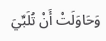وَحَاوَلَتْ أَنْ تُلَبِّيَ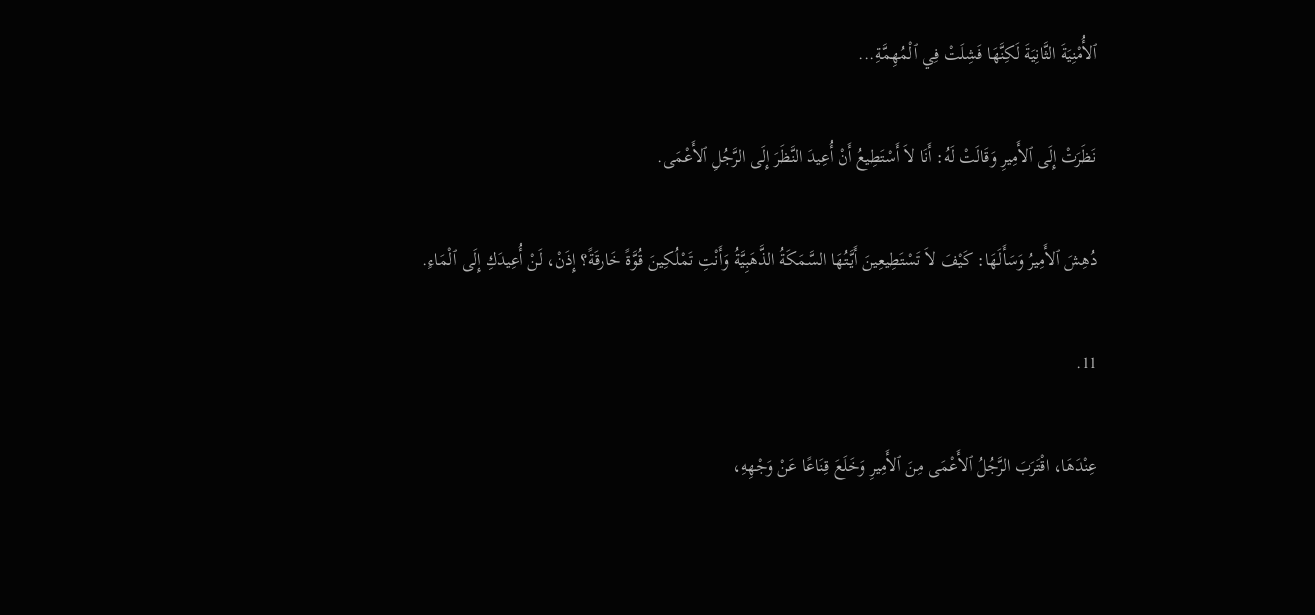ٱلأُمْنِيَةَ الثَّانِيَةَ لَكِنَّهَا فَشِلَتْ فِي ٱلْمُهِمَّةِ...

نَظَرَتْ إِلَى ٱلأَمِيرِ وَقَالَتْ لَهُ: أَنَا لاَ أَسْتَطِيعُ أَنْ أُعِيدَ النَّظَرَ إِلَى الرَّجُلِ ٱلأَعْمَى.

دُهِشَ ٱلأَمِيرُ وَسَأَلَهَا: كَيْفَ لاَ تَسْتَطِيعِينَ أَيَّتُهَا السَّمَكَةُ الذَّهَبِيَّةُ وَأَنْتِ تَمْلُكِينَ قُوَّةً خَارقَةً؟ إِذَنْ، لَنْ أُعِيدَكِ إِلَى ٱلْمَاءِ.

11.

عِنْدَهَا، اقْتَرَبَ الرَّجُلُ ٱلأَعْمَى مِنَ ٱلأَمِيرِ وَخَلَعَ قِنَاعًا عَنْ وَجْهِهِ،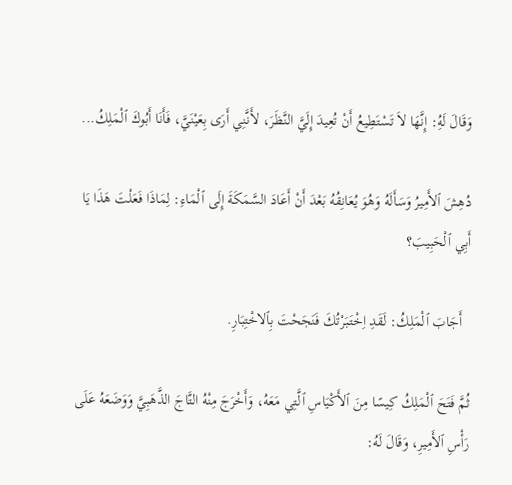وَقَالَ لَهُِ: إِنَّهَا لاَ تَسْتَطِيعُ أَنْ تُعِيدَ إِلَيَّ النَّظَرَ، لأَنَّنِي أَرَى بِعَيْنَيَّ، فَأَنَا أَبُوكَ ٱلْمَلِكُ...

دُهِشَ ٱلأَمِيرُ وَسَأَلَهُ وَهُوَ يُعَانِقُهُ بَعْدَ أَنْ أَعَادَ السَّمَكَةَ إِلَى ٱلْمَاءِ: لِمَاذَا فَعَلْتَ هَذَا يَا أَبِي ٱلْحَبِيبَ؟

  أَجَابَ ٱلْمَلِكُ: لَقَدِ اِخْتَبَرْتُكَ فَنَجَحْتَ بِٱلاخْتِبَارِ.

ثُمَّ فَتَحَ ٱلْمَلِكُ كِيسًا مِنَ ٱلأَكْيَاسِ ٱلَّتِي مَعَهُ، وَأَخْرَجَ مِنْهُ التَّاجَ الذَّهَبِيَّ وَوَضَعَهُ عَلَى رَأْسِ ٱلأَمِيرِ، وَقَالَ لَهُ: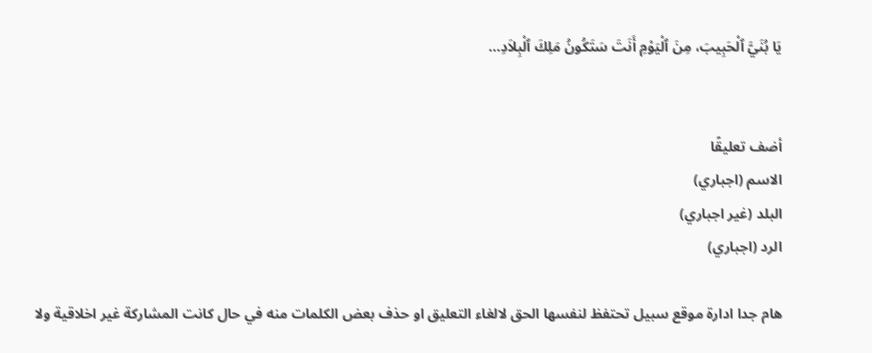يَا بُنَيَّ ٱلْحَبِيبَ، مِنَ ٱلْيَوْمِ أَنَتَ سَتَكُونُ مَلِكَ ٱلْبِلاَدِ...


أضف تعليقًا
الاسم (اجباري)
البلد (غير اجباري)
الرد (اجباري)

هام جدا ادارة موقع سبيل تحتفظ لنفسها الحق لالغاء التعليق او حذف بعض الكلمات منه في حال كانت المشاركة غير اخلاقية ولا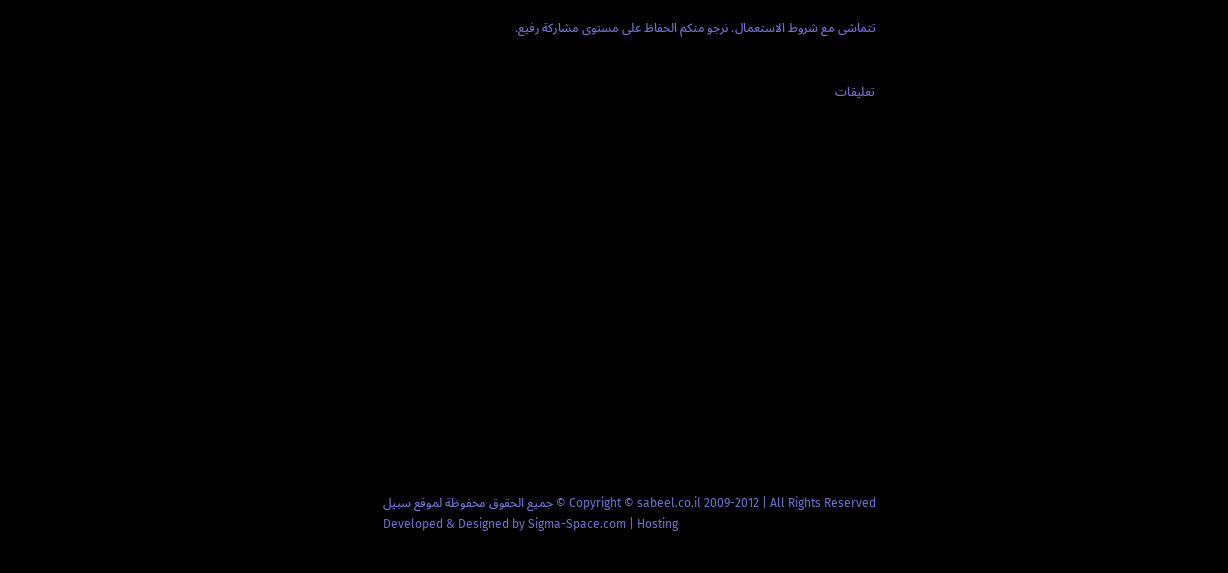تتماشى مع شروط الاستعمال. نرجو منكم الحفاظ على مستوى مشاركة رفيع.


تعليقات


















Copyright © sabeel.co.il 2009-2012 | All Rights Reserved © جميع الحقوق محفوظة لموقع سبيل
Developed & Designed by Sigma-Space.com | Hosting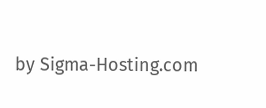by Sigma-Hosting.com